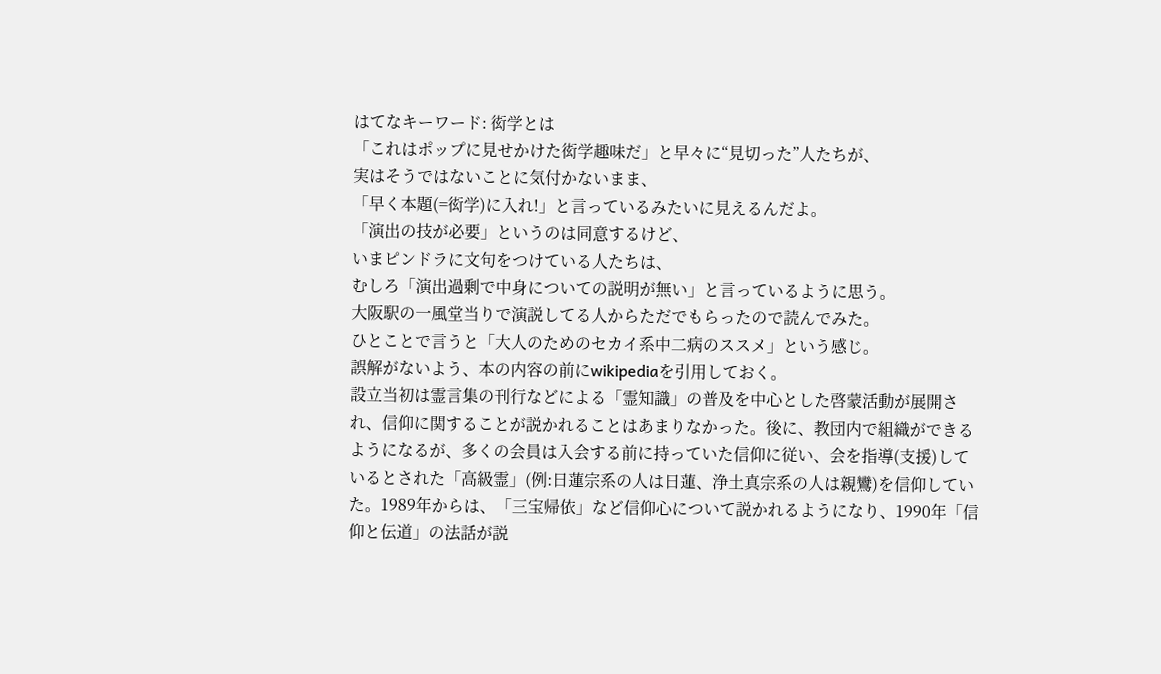はてなキーワード: 衒学とは
「これはポップに見せかけた衒学趣味だ」と早々に“見切った”人たちが、
実はそうではないことに気付かないまま、
「早く本題(=衒学)に入れ!」と言っているみたいに見えるんだよ。
「演出の技が必要」というのは同意するけど、
いまピンドラに文句をつけている人たちは、
むしろ「演出過剰で中身についての説明が無い」と言っているように思う。
大阪駅の一風堂当りで演説してる人からただでもらったので読んでみた。
ひとことで言うと「大人のためのセカイ系中二病のススメ」という感じ。
誤解がないよう、本の内容の前にwikipediaを引用しておく。
設立当初は霊言集の刊行などによる「霊知識」の普及を中心とした啓蒙活動が展開され、信仰に関することが説かれることはあまりなかった。後に、教団内で組織ができるようになるが、多くの会員は入会する前に持っていた信仰に従い、会を指導(支援)しているとされた「高級霊」(例:日蓮宗系の人は日蓮、浄土真宗系の人は親鸞)を信仰していた。1989年からは、「三宝帰依」など信仰心について説かれるようになり、1990年「信仰と伝道」の法話が説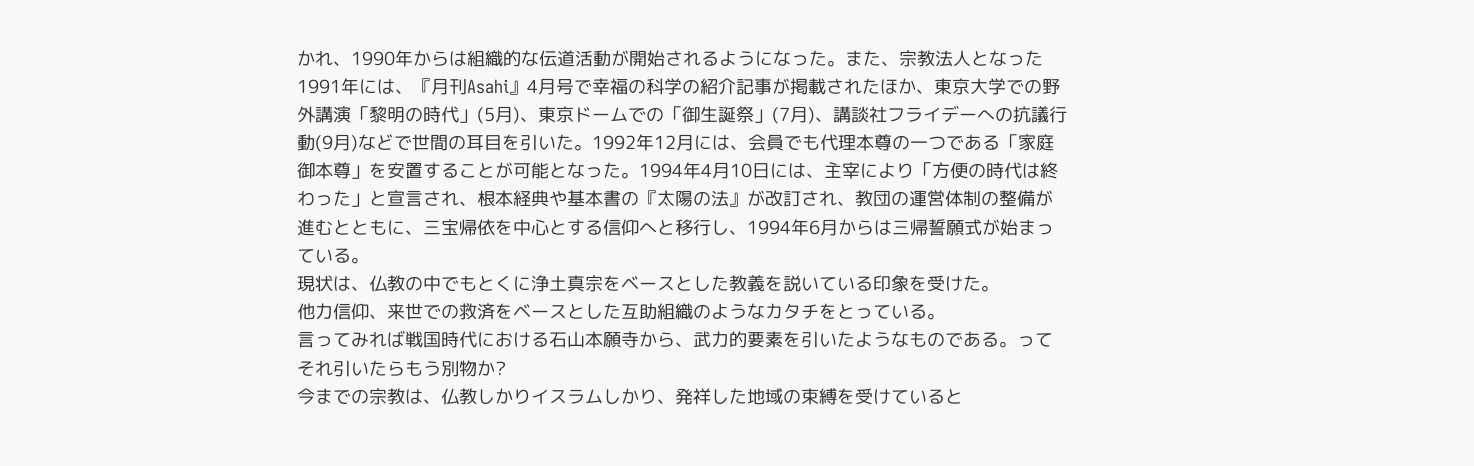かれ、1990年からは組織的な伝道活動が開始されるようになった。また、宗教法人となった1991年には、『月刊Asahi』4月号で幸福の科学の紹介記事が掲載されたほか、東京大学での野外講演「黎明の時代」(5月)、東京ドームでの「御生誕祭」(7月)、講談社フライデーへの抗議行動(9月)などで世間の耳目を引いた。1992年12月には、会員でも代理本尊の一つである「家庭御本尊」を安置することが可能となった。1994年4月10日には、主宰により「方便の時代は終わった」と宣言され、根本経典や基本書の『太陽の法』が改訂され、教団の運営体制の整備が進むとともに、三宝帰依を中心とする信仰へと移行し、1994年6月からは三帰誓願式が始まっている。
現状は、仏教の中でもとくに浄土真宗をベースとした教義を説いている印象を受けた。
他力信仰、来世での救済をベースとした互助組織のようなカタチをとっている。
言ってみれば戦国時代における石山本願寺から、武力的要素を引いたようなものである。ってそれ引いたらもう別物か?
今までの宗教は、仏教しかりイスラムしかり、発祥した地域の束縛を受けていると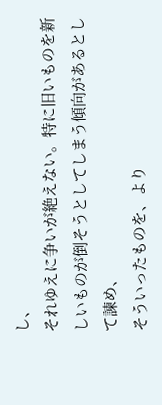し、
それゆえに争いが絶えない。特に旧いものを新しいものが倒そうとしてしまう傾向があるとして諫め、
そういったものを、より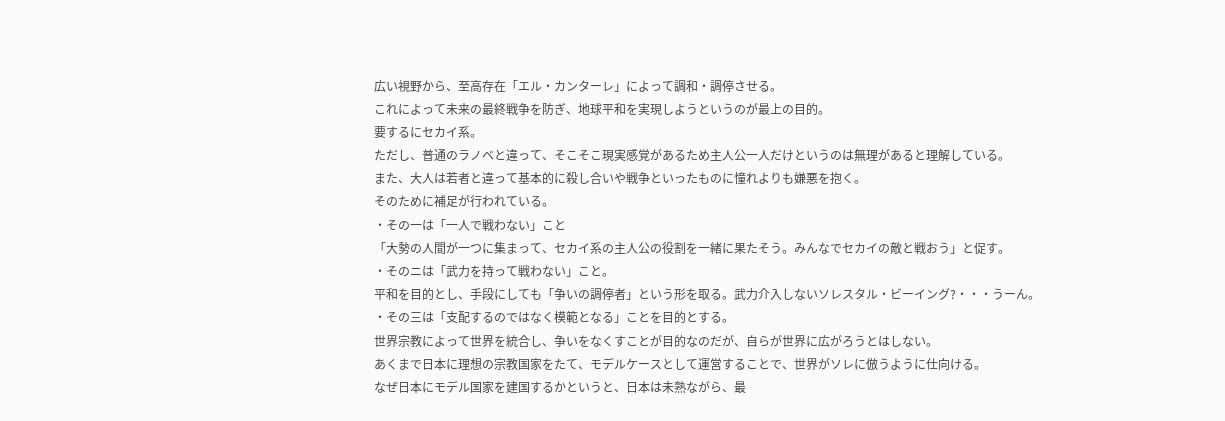広い視野から、至高存在「エル・カンターレ」によって調和・調停させる。
これによって未来の最終戦争を防ぎ、地球平和を実現しようというのが最上の目的。
要するにセカイ系。
ただし、普通のラノベと違って、そこそこ現実感覚があるため主人公一人だけというのは無理があると理解している。
また、大人は若者と違って基本的に殺し合いや戦争といったものに憧れよりも嫌悪を抱く。
そのために補足が行われている。
・その一は「一人で戦わない」こと
「大勢の人間が一つに集まって、セカイ系の主人公の役割を一緒に果たそう。みんなでセカイの敵と戦おう」と促す。
・そのニは「武力を持って戦わない」こと。
平和を目的とし、手段にしても「争いの調停者」という形を取る。武力介入しないソレスタル・ビーイング?・・・うーん。
・その三は「支配するのではなく模範となる」ことを目的とする。
世界宗教によって世界を統合し、争いをなくすことが目的なのだが、自らが世界に広がろうとはしない。
あくまで日本に理想の宗教国家をたて、モデルケースとして運営することで、世界がソレに倣うように仕向ける。
なぜ日本にモデル国家を建国するかというと、日本は未熟ながら、最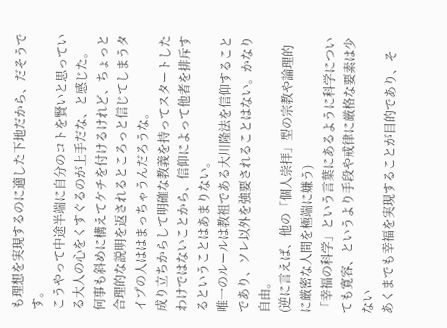も理想を実現するのに適した下地だから、だそうです。
こうやって中途半端に自分のコトを賢いと思っている大人の心をくすぐるのが上手だな、と感じた。
何事も斜めに構えてケチを付けるけれど、ちょっと合理的な説明を返されるところっと信じてしまうタイプの人ははまっちゃうんだろうな。
成り立ちからして明確な教義を持ってスタートしたわけではないことから、信仰によって他者を排斥するということはあまりない。
唯一のルールは教祖である大川隆法を信仰することであり、ソレ以外を強要されることはない。かなり自由。
(逆に言えば、他の「個人崇拝」型の宗教や論理的に厳密な人間を極端に嫌う)
「幸福の科学」という言葉にあるように科学についても寛容、というより手段や戒律に厳格な要素は少ない
あくまでも幸福を実現することが目的であり、そ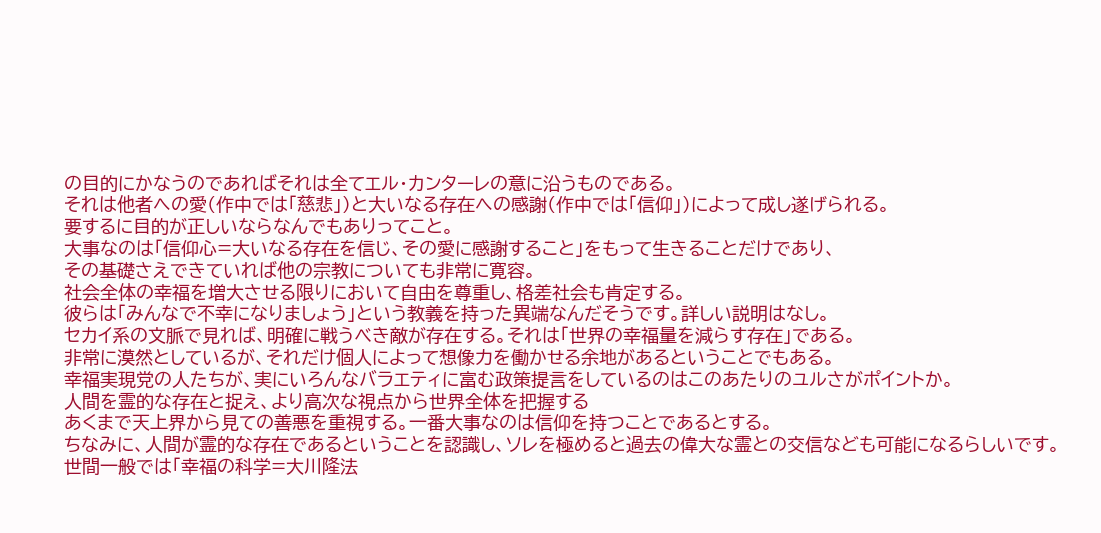の目的にかなうのであればそれは全てエル・カンターレの意に沿うものである。
それは他者への愛(作中では「慈悲」)と大いなる存在への感謝(作中では「信仰」)によって成し遂げられる。
要するに目的が正しいならなんでもありってこと。
大事なのは「信仰心=大いなる存在を信じ、その愛に感謝すること」をもって生きることだけであり、
その基礎さえできていれば他の宗教についても非常に寛容。
社会全体の幸福を増大させる限りにおいて自由を尊重し、格差社会も肯定する。
彼らは「みんなで不幸になりましょう」という教義を持った異端なんだそうです。詳しい説明はなし。
セカイ系の文脈で見れば、明確に戦うべき敵が存在する。それは「世界の幸福量を減らす存在」である。
非常に漠然としているが、それだけ個人によって想像力を働かせる余地があるということでもある。
幸福実現党の人たちが、実にいろんなバラエティに富む政策提言をしているのはこのあたりのユルさがポイントか。
人間を霊的な存在と捉え、より高次な視点から世界全体を把握する
あくまで天上界から見ての善悪を重視する。一番大事なのは信仰を持つことであるとする。
ちなみに、人間が霊的な存在であるということを認識し、ソレを極めると過去の偉大な霊との交信なども可能になるらしいです。
世間一般では「幸福の科学=大川隆法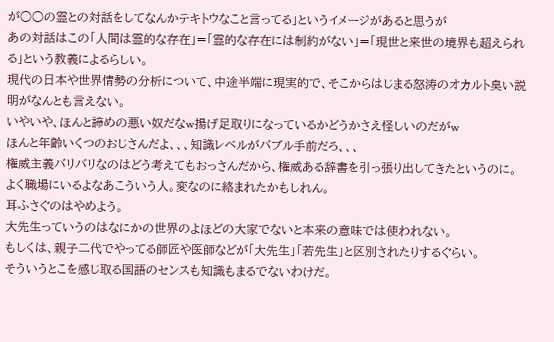が○○の霊との対話をしてなんかテキトウなこと言ってる」というイメージがあると思うが
あの対話はこの「人間は霊的な存在」=「霊的な存在には制約がない」=「現世と来世の境界も超えられる」という教義によるらしい。
現代の日本や世界情勢の分析について、中途半端に現実的で、そこからはじまる怒涛のオカルト臭い説明がなんとも言えない。
いやいや、ほんと諦めの悪い奴だなw揚げ足取りになっているかどうかさえ怪しいのだがw
ほんと年齢いくつのおじさんだよ、、、知識レベルがバブル手前だろ、、、
権威主義バリバリなのはどう考えてもおっさんだから、権威ある辞書を引っ張り出してきたというのに。
よく職場にいるよなあこういう人。変なのに絡まれたかもしれん。
耳ふさぐのはやめよう。
大先生っていうのはなにかの世界のよほどの大家でないと本来の意味では使われない。
もしくは、親子二代でやってる師匠や医師などが「大先生」「若先生」と区別されたりするぐらい。
そういうとこを感じ取る国語のセンスも知識もまるでないわけだ。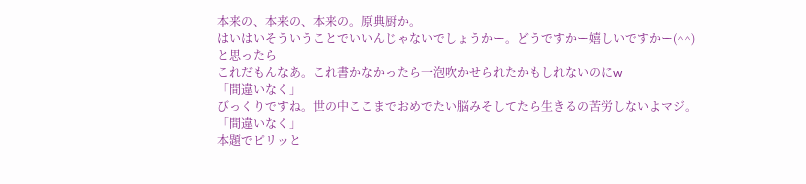本来の、本来の、本来の。原典厨か。
はいはいそういうことでいいんじゃないでしょうかー。どうですかー嬉しいですかー(^^)
と思ったら
これだもんなあ。これ書かなかったら一泡吹かせられたかもしれないのにw
「間違いなく」
びっくりですね。世の中ここまでおめでたい脳みそしてたら生きるの苦労しないよマジ。
「間違いなく」
本題でピリッと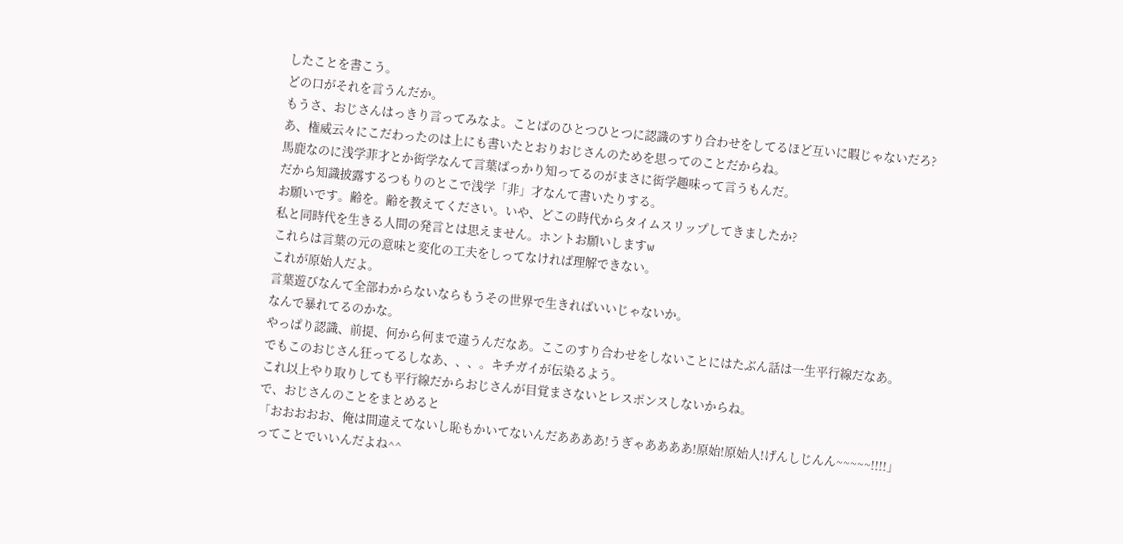したことを書こう。
どの口がそれを言うんだか。
もうさ、おじさんはっきり言ってみなよ。ことばのひとつひとつに認識のすり合わせをしてるほど互いに暇じゃないだろ?
あ、権威云々にこだわったのは上にも書いたとおりおじさんのためを思ってのことだからね。
馬鹿なのに浅学菲才とか衒学なんて言葉ばっかり知ってるのがまさに衒学趣味って言うもんだ。
だから知識披露するつもりのとこで浅学「非」才なんて書いたりする。
お願いです。齢を。齢を教えてください。いや、どこの時代からタイムスリップしてきましたか?
私と同時代を生きる人間の発言とは思えません。ホントお願いしますw
これらは言葉の元の意味と変化の工夫をしってなければ理解できない。
これが原始人だよ。
言葉遊びなんて全部わからないならもうその世界で生きればいいじゃないか。
なんで暴れてるのかな。
やっぱり認識、前提、何から何まで違うんだなあ。ここのすり合わせをしないことにはたぶん話は一生平行線だなあ。
でもこのおじさん狂ってるしなあ、、、。キチガイが伝染るよう。
これ以上やり取りしても平行線だからおじさんが目覚まさないとレスポンスしないからね。
で、おじさんのことをまとめると
「おおおおお、俺は間違えてないし恥もかいてないんだああああ!うぎゃああああ!原始!原始人!げんしじんん~~~~~!!!!」
ってことでいいんだよね^^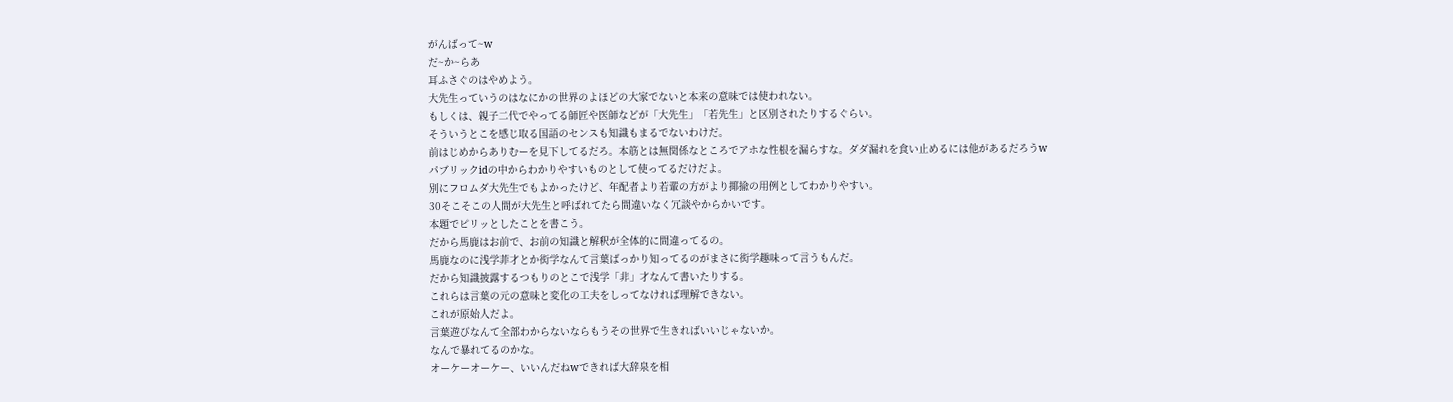がんばって~w
だ~か~らあ
耳ふさぐのはやめよう。
大先生っていうのはなにかの世界のよほどの大家でないと本来の意味では使われない。
もしくは、親子二代でやってる師匠や医師などが「大先生」「若先生」と区別されたりするぐらい。
そういうとこを感じ取る国語のセンスも知識もまるでないわけだ。
前はじめからありむーを見下してるだろ。本筋とは無関係なところでアホな性根を漏らすな。ダダ漏れを食い止めるには他があるだろうw
パブリックidの中からわかりやすいものとして使ってるだけだよ。
別にフロムダ大先生でもよかったけど、年配者より若輩の方がより揶揄の用例としてわかりやすい。
30そこそこの人間が大先生と呼ばれてたら間違いなく冗談やからかいです。
本題でピリッとしたことを書こう。
だから馬鹿はお前で、お前の知識と解釈が全体的に間違ってるの。
馬鹿なのに浅学菲才とか衒学なんて言葉ばっかり知ってるのがまさに衒学趣味って言うもんだ。
だから知識披露するつもりのとこで浅学「非」才なんて書いたりする。
これらは言葉の元の意味と変化の工夫をしってなければ理解できない。
これが原始人だよ。
言葉遊びなんて全部わからないならもうその世界で生きればいいじゃないか。
なんで暴れてるのかな。
オーケーオーケー、いいんだねwできれば大辞泉を相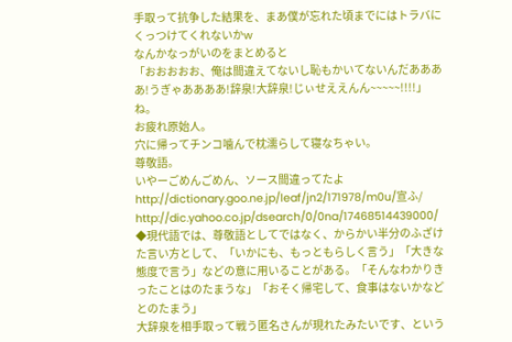手取って抗争した結果を、まあ僕が忘れた頃までにはトラバにくっつけてくれないかw
なんかなっがいのをまとめると
「おおおおお、俺は間違えてないし恥もかいてないんだああああ!うぎゃああああ!辞泉!大辞泉!じぃせええんん~~~~~!!!!」
ね。
お疲れ原始人。
穴に帰ってチンコ噛んで枕濡らして寝なちゃい。
尊敬語。
いやーごめんごめん、ソース間違ってたよ
http://dictionary.goo.ne.jp/leaf/jn2/171978/m0u/宣ふ/
http://dic.yahoo.co.jp/dsearch/0/0na/17468514439000/
◆現代語では、尊敬語としてではなく、からかい半分のふざけた言い方として、「いかにも、もっともらしく言う」「大きな態度で言う」などの意に用いることがある。「そんなわかりきったことはのたまうな」「おそく帰宅して、食事はないかなどとのたまう」
大辞泉を相手取って戦う匿名さんが現れたみたいです、という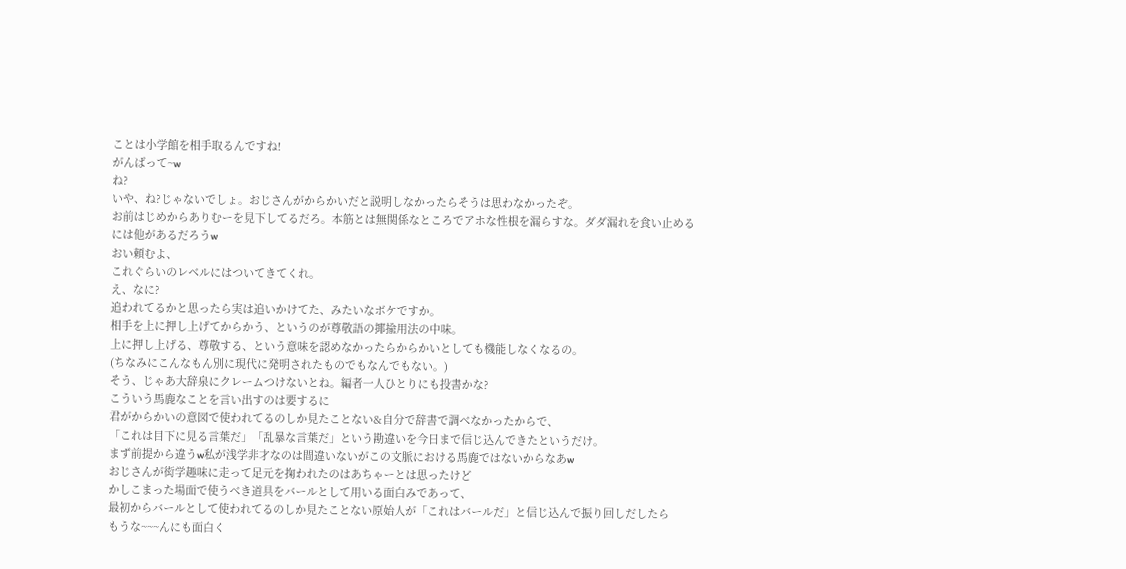ことは小学館を相手取るんですね!
がんばって~w
ね?
いや、ね?じゃないでしょ。おじさんがからかいだと説明しなかったらそうは思わなかったぞ。
お前はじめからありむーを見下してるだろ。本筋とは無関係なところでアホな性根を漏らすな。ダダ漏れを食い止めるには他があるだろうw
おい頼むよ、
これぐらいのレベルにはついてきてくれ。
え、なに?
追われてるかと思ったら実は追いかけてた、みたいなボケですか。
相手を上に押し上げてからかう、というのが尊敬語の揶揄用法の中味。
上に押し上げる、尊敬する、という意味を認めなかったらからかいとしても機能しなくなるの。
(ちなみにこんなもん別に現代に発明されたものでもなんでもない。)
そう、じゃあ大辞泉にクレームつけないとね。編者一人ひとりにも投書かな?
こういう馬鹿なことを言い出すのは要するに
君がからかいの意図で使われてるのしか見たことない&自分で辞書で調べなかったからで、
「これは目下に見る言葉だ」「乱暴な言葉だ」という勘違いを今日まで信じ込んできたというだけ。
まず前提から違うw私が浅学非才なのは間違いないがこの文脈における馬鹿ではないからなあw
おじさんが衒学趣味に走って足元を掬われたのはあちゃーとは思ったけど
かしこまった場面で使うべき道具をバールとして用いる面白みであって、
最初からバールとして使われてるのしか見たことない原始人が「これはバールだ」と信じ込んで振り回しだしたら
もうな~~~んにも面白く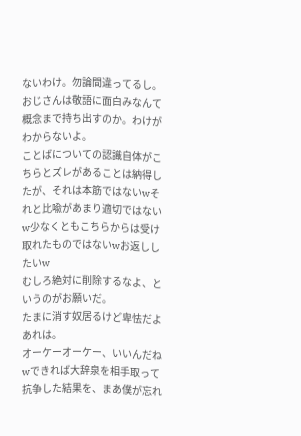ないわけ。勿論間違ってるし。
おじさんは敬語に面白みなんて概念まで持ち出すのか。わけがわからないよ。
ことばについての認識自体がこちらとズレがあることは納得したが、それは本筋ではないwそれと比喩があまり適切ではないw少なくともこちらからは受け取れたものではないwお返ししたいw
むしろ絶対に削除するなよ、というのがお願いだ。
たまに消す奴居るけど卑怯だよあれは。
オーケーオーケー、いいんだねwできれば大辞泉を相手取って抗争した結果を、まあ僕が忘れ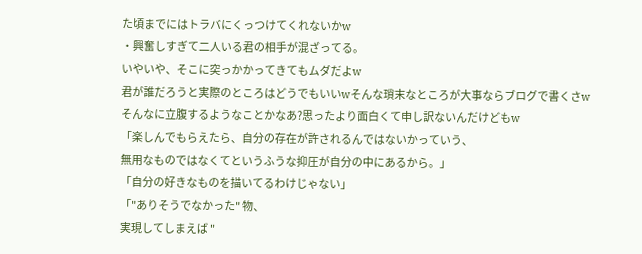た頃までにはトラバにくっつけてくれないかw
・興奮しすぎて二人いる君の相手が混ざってる。
いやいや、そこに突っかかってきてもムダだよw
君が誰だろうと実際のところはどうでもいいwそんな瑣末なところが大事ならブログで書くさw
そんなに立腹するようなことかなあ?思ったより面白くて申し訳ないんだけどもw
「楽しんでもらえたら、自分の存在が許されるんではないかっていう、
無用なものではなくてというふうな抑圧が自分の中にあるから。」
「自分の好きなものを描いてるわけじゃない」
「"ありそうでなかった" 物、
実現してしまえば "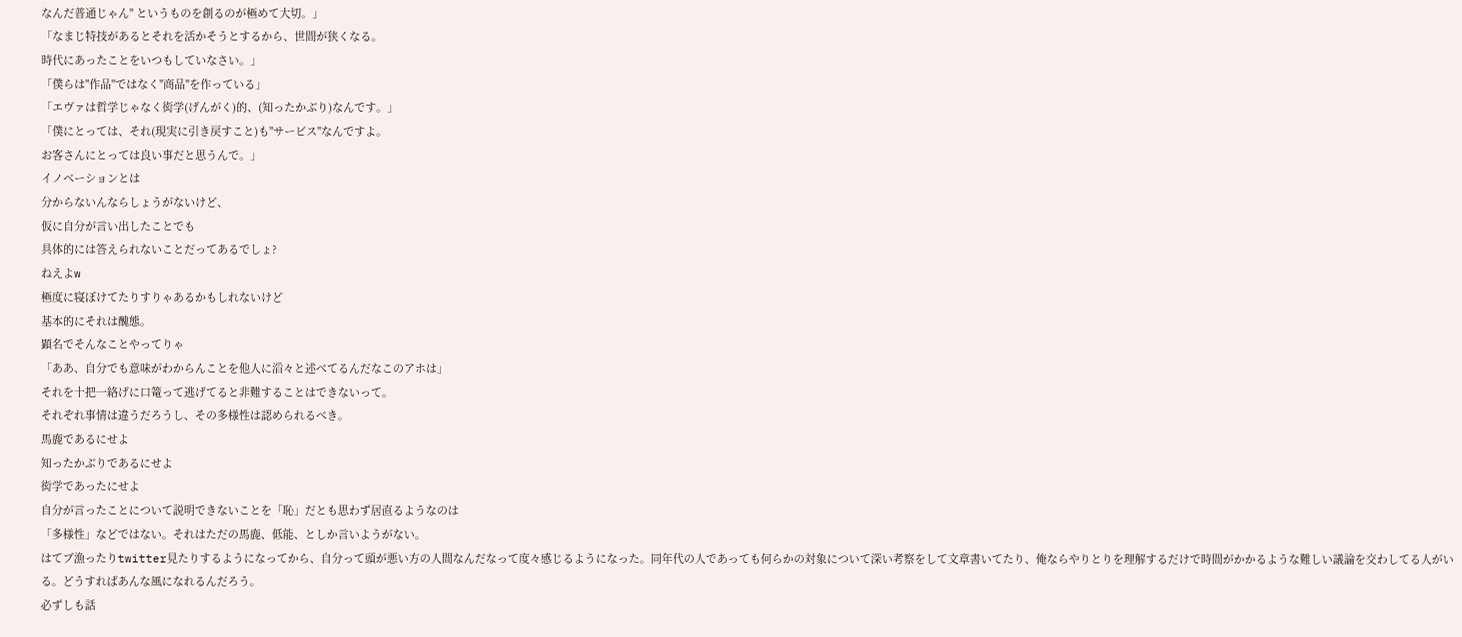なんだ普通じゃん" というものを創るのが極めて大切。」
「なまじ特技があるとそれを活かそうとするから、世間が狭くなる。
時代にあったことをいつもしていなさい。」
「僕らは"作品"ではなく"商品"を作っている」
「エヴァは哲学じゃなく衒学(げんがく)的、(知ったかぶり)なんです。」
「僕にとっては、それ(現実に引き戻すこと)も"サービス"なんですよ。
お客さんにとっては良い事だと思うんで。」
イノベーションとは
分からないんならしょうがないけど、
仮に自分が言い出したことでも
具体的には答えられないことだってあるでしょ?
ねえよw
極度に寝ぼけてたりすりゃあるかもしれないけど
基本的にそれは醜態。
顕名でそんなことやってりゃ
「ああ、自分でも意味がわからんことを他人に滔々と述べてるんだなこのアホは」
それを十把一絡げに口篭って逃げてると非難することはできないって。
それぞれ事情は違うだろうし、その多様性は認められるべき。
馬鹿であるにせよ
知ったかぶりであるにせよ
衒学であったにせよ
自分が言ったことについて説明できないことを「恥」だとも思わず居直るようなのは
「多様性」などではない。それはただの馬鹿、低能、としか言いようがない。
はてブ漁ったりtwitter見たりするようになってから、自分って頭が悪い方の人間なんだなって度々感じるようになった。同年代の人であっても何らかの対象について深い考察をして文章書いてたり、俺ならやりとりを理解するだけで時間がかかるような難しい議論を交わしてる人がいる。どうすればあんな風になれるんだろう。
必ずしも話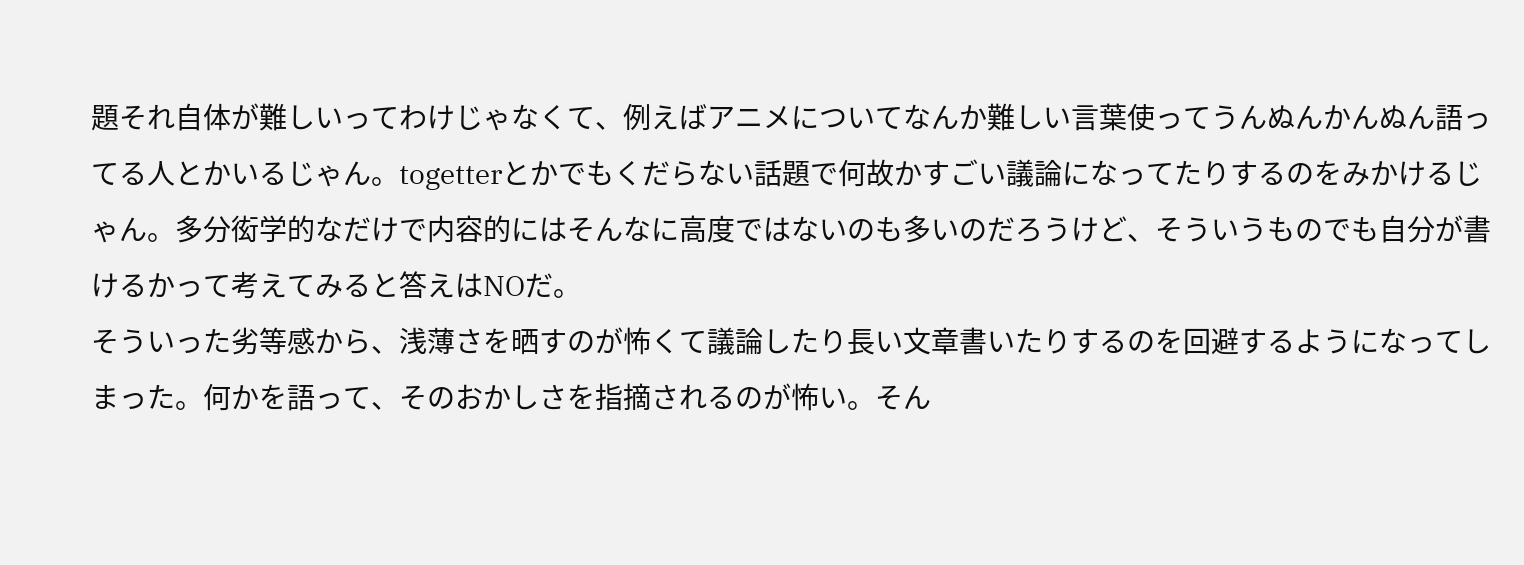題それ自体が難しいってわけじゃなくて、例えばアニメについてなんか難しい言葉使ってうんぬんかんぬん語ってる人とかいるじゃん。togetterとかでもくだらない話題で何故かすごい議論になってたりするのをみかけるじゃん。多分衒学的なだけで内容的にはそんなに高度ではないのも多いのだろうけど、そういうものでも自分が書けるかって考えてみると答えはNOだ。
そういった劣等感から、浅薄さを晒すのが怖くて議論したり長い文章書いたりするのを回避するようになってしまった。何かを語って、そのおかしさを指摘されるのが怖い。そん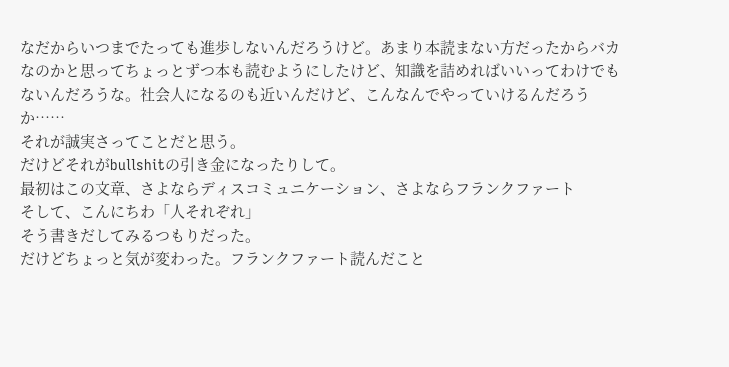なだからいつまでたっても進歩しないんだろうけど。あまり本読まない方だったからバカなのかと思ってちょっとずつ本も読むようにしたけど、知識を詰めればいいってわけでもないんだろうな。社会人になるのも近いんだけど、こんなんでやっていけるんだろうか……
それが誠実さってことだと思う。
だけどそれがbullshitの引き金になったりして。
最初はこの文章、さよならディスコミュニケーション、さよならフランクファート
そして、こんにちわ「人それぞれ」
そう書きだしてみるつもりだった。
だけどちょっと気が変わった。フランクファート読んだこと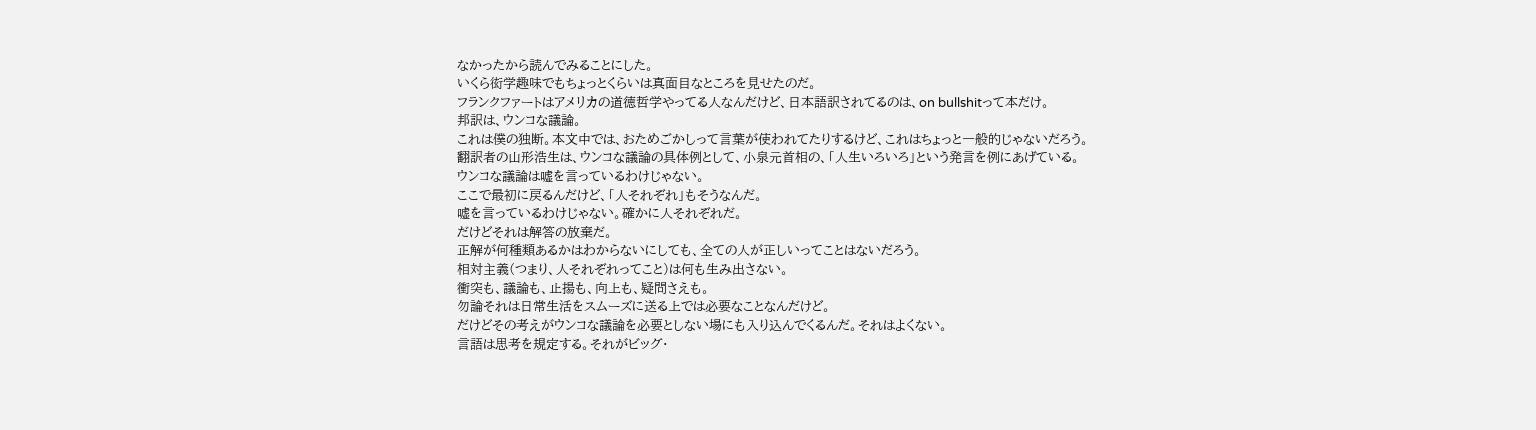なかったから読んでみることにした。
いくら衒学趣味でもちょっとくらいは真面目なところを見せたのだ。
フランクファートはアメリカの道徳哲学やってる人なんだけど、日本語訳されてるのは、on bullshitって本だけ。
邦訳は、ウンコな議論。
これは僕の独断。本文中では、おためごかしって言葉が使われてたりするけど、これはちょっと一般的じゃないだろう。
翻訳者の山形浩生は、ウンコな議論の具体例として、小泉元首相の、「人生いろいろ」という発言を例にあげている。
ウンコな議論は嘘を言っているわけじゃない。
ここで最初に戻るんだけど、「人それぞれ」もそうなんだ。
嘘を言っているわけじゃない。確かに人それぞれだ。
だけどそれは解答の放棄だ。
正解が何種類あるかはわからないにしても、全ての人が正しいってことはないだろう。
相対主義(つまり、人それぞれってこと)は何も生み出さない。
衝突も、議論も、止揚も、向上も、疑問さえも。
勿論それは日常生活をスムーズに送る上では必要なことなんだけど。
だけどその考えがウンコな議論を必要としない場にも入り込んでくるんだ。それはよくない。
言語は思考を規定する。それがビッグ・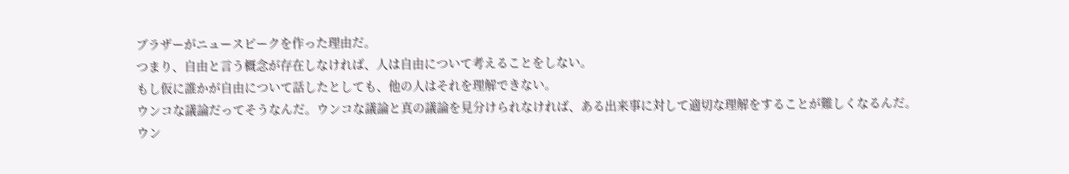ブラザーがニュースピークを作った理由だ。
つまり、自由と言う概念が存在しなければ、人は自由について考えることをしない。
もし仮に誰かが自由について話したとしても、他の人はそれを理解できない。
ウンコな議論だってそうなんだ。ウンコな議論と真の議論を見分けられなければ、ある出来事に対して適切な理解をすることが難しくなるんだ。
ウン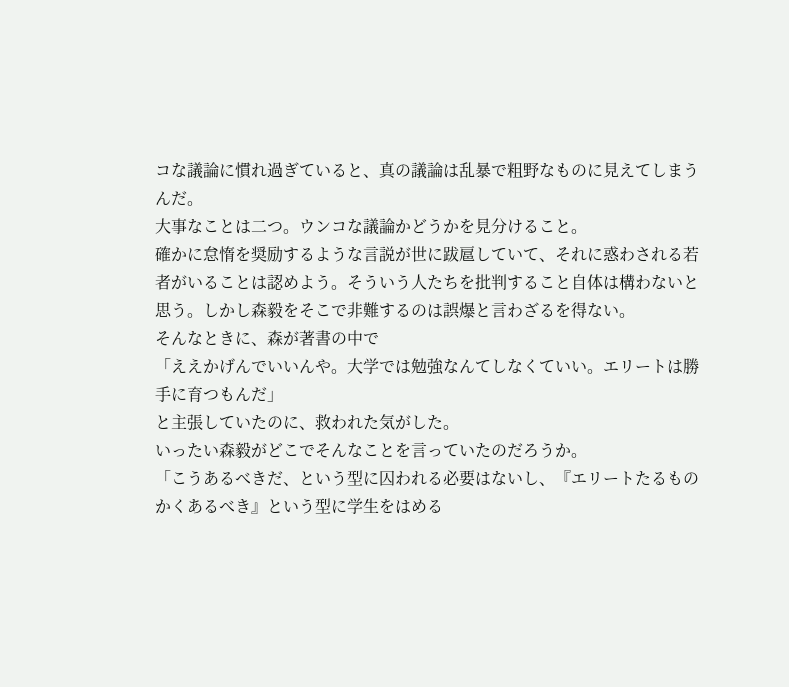コな議論に慣れ過ぎていると、真の議論は乱暴で粗野なものに見えてしまうんだ。
大事なことは二つ。ウンコな議論かどうかを見分けること。
確かに怠惰を奨励するような言説が世に跋扈していて、それに惑わされる若者がいることは認めよう。そういう人たちを批判すること自体は構わないと思う。しかし森毅をそこで非難するのは誤爆と言わざるを得ない。
そんなときに、森が著書の中で
「ええかげんでいいんや。大学では勉強なんてしなくていい。エリートは勝手に育つもんだ」
と主張していたのに、救われた気がした。
いったい森毅がどこでそんなことを言っていたのだろうか。
「こうあるべきだ、という型に囚われる必要はないし、『エリートたるものかくあるべき』という型に学生をはめる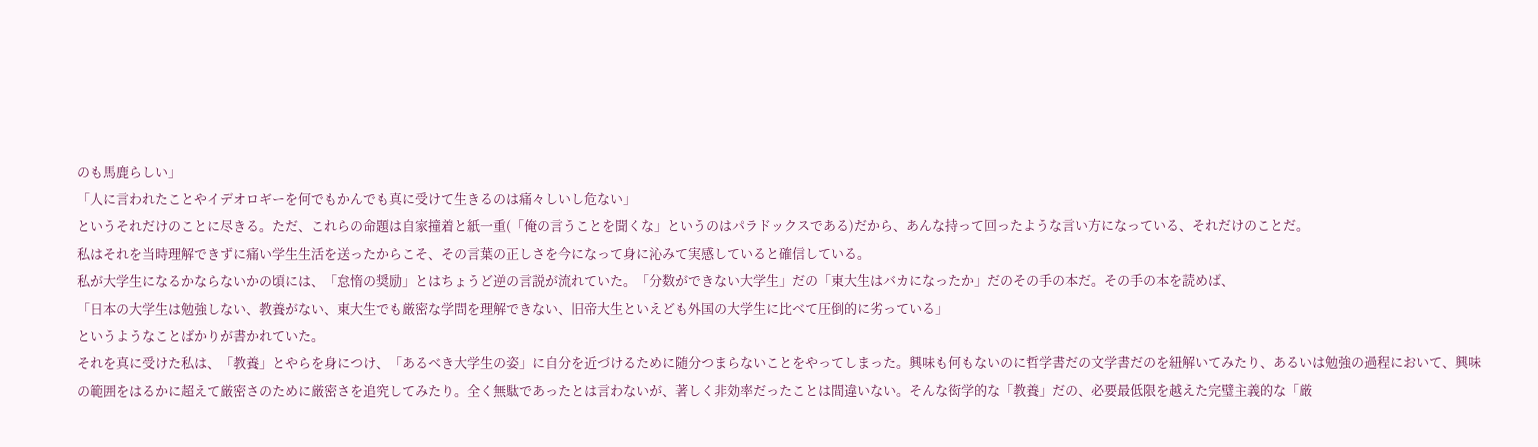のも馬鹿らしい」
「人に言われたことやイデオロギーを何でもかんでも真に受けて生きるのは痛々しいし危ない」
というそれだけのことに尽きる。ただ、これらの命題は自家撞着と紙一重(「俺の言うことを聞くな」というのはパラドックスである)だから、あんな持って回ったような言い方になっている、それだけのことだ。
私はそれを当時理解できずに痛い学生生活を送ったからこそ、その言葉の正しさを今になって身に沁みて実感していると確信している。
私が大学生になるかならないかの頃には、「怠惰の奨励」とはちょうど逆の言説が流れていた。「分数ができない大学生」だの「東大生はバカになったか」だのその手の本だ。その手の本を読めば、
「日本の大学生は勉強しない、教養がない、東大生でも厳密な学問を理解できない、旧帝大生といえども外国の大学生に比べて圧倒的に劣っている」
というようなことばかりが書かれていた。
それを真に受けた私は、「教養」とやらを身につけ、「あるべき大学生の姿」に自分を近づけるために随分つまらないことをやってしまった。興味も何もないのに哲学書だの文学書だのを紐解いてみたり、あるいは勉強の過程において、興味の範囲をはるかに超えて厳密さのために厳密さを追究してみたり。全く無駄であったとは言わないが、著しく非効率だったことは間違いない。そんな衒学的な「教養」だの、必要最低限を越えた完璧主義的な「厳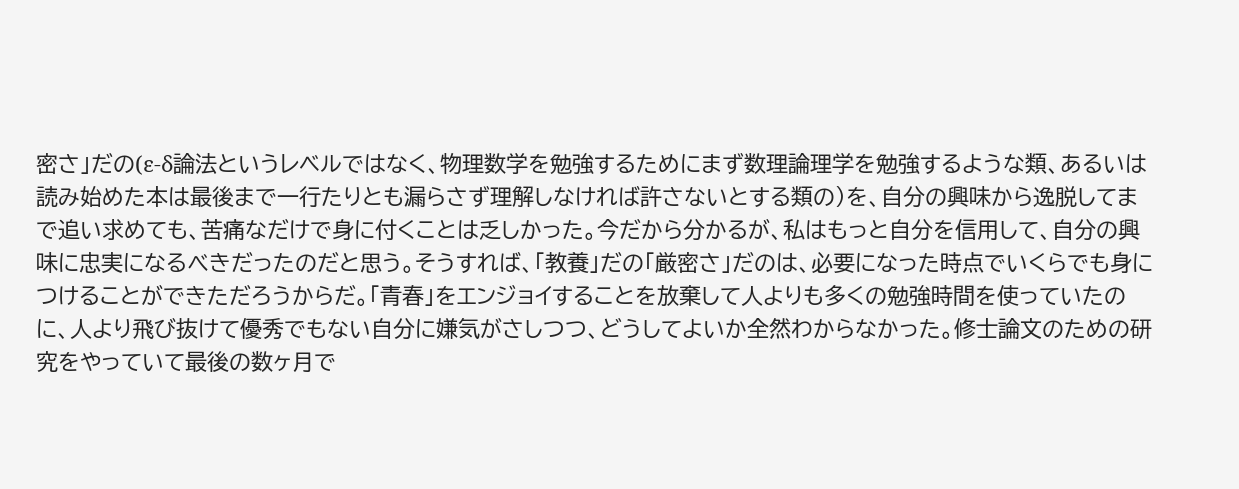密さ」だの(ε-δ論法というレベルではなく、物理数学を勉強するためにまず数理論理学を勉強するような類、あるいは読み始めた本は最後まで一行たりとも漏らさず理解しなければ許さないとする類の)を、自分の興味から逸脱してまで追い求めても、苦痛なだけで身に付くことは乏しかった。今だから分かるが、私はもっと自分を信用して、自分の興味に忠実になるべきだったのだと思う。そうすれば、「教養」だの「厳密さ」だのは、必要になった時点でいくらでも身につけることができただろうからだ。「青春」をエンジョイすることを放棄して人よりも多くの勉強時間を使っていたのに、人より飛び抜けて優秀でもない自分に嫌気がさしつつ、どうしてよいか全然わからなかった。修士論文のための研究をやっていて最後の数ヶ月で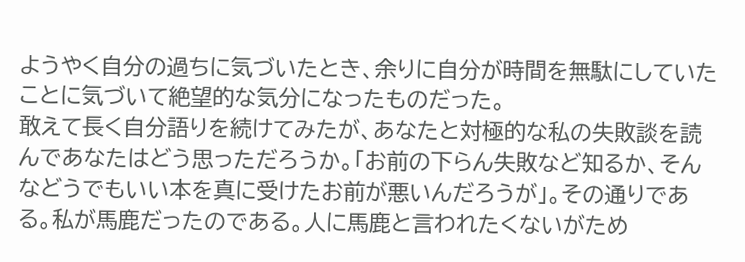ようやく自分の過ちに気づいたとき、余りに自分が時間を無駄にしていたことに気づいて絶望的な気分になったものだった。
敢えて長く自分語りを続けてみたが、あなたと対極的な私の失敗談を読んであなたはどう思っただろうか。「お前の下らん失敗など知るか、そんなどうでもいい本を真に受けたお前が悪いんだろうが」。その通りである。私が馬鹿だったのである。人に馬鹿と言われたくないがため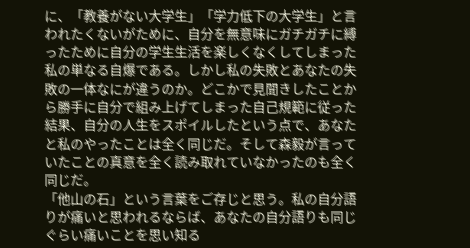に、「教養がない大学生」「学力低下の大学生」と言われたくないがために、自分を無意味にガチガチに縛ったために自分の学生生活を楽しくなくしてしまった私の単なる自爆である。しかし私の失敗とあなたの失敗の一体なにが違うのか。どこかで見聞きしたことから勝手に自分で組み上げてしまった自己規範に従った結果、自分の人生をスポイルしたという点で、あなたと私のやったことは全く同じだ。そして森毅が言っていたことの真意を全く読み取れていなかったのも全く同じだ。
「他山の石」という言葉をご存じと思う。私の自分語りが痛いと思われるならば、あなたの自分語りも同じぐらい痛いことを思い知る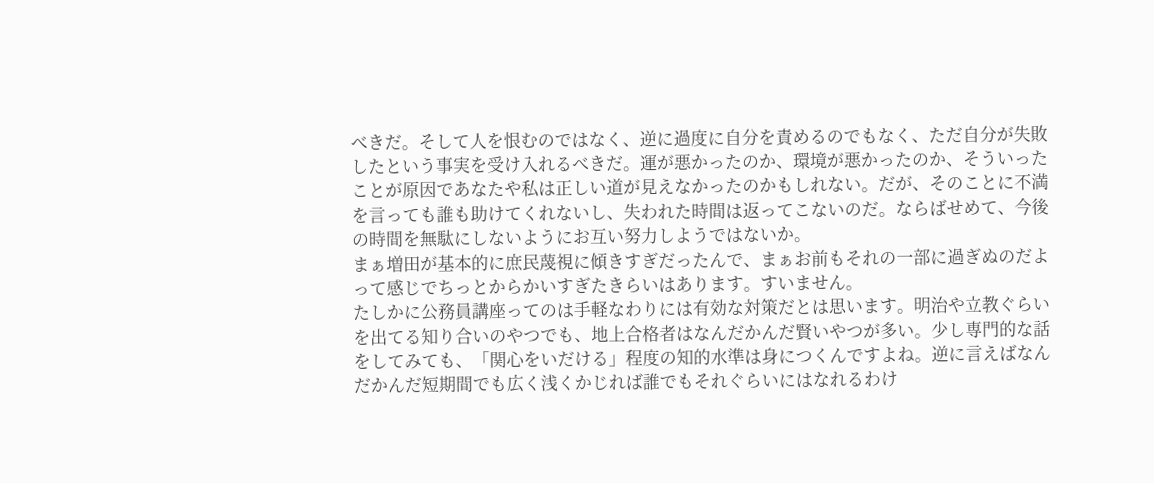べきだ。そして人を恨むのではなく、逆に過度に自分を責めるのでもなく、ただ自分が失敗したという事実を受け入れるべきだ。運が悪かったのか、環境が悪かったのか、そういったことが原因であなたや私は正しい道が見えなかったのかもしれない。だが、そのことに不満を言っても誰も助けてくれないし、失われた時間は返ってこないのだ。ならばせめて、今後の時間を無駄にしないようにお互い努力しようではないか。
まぁ増田が基本的に庶民蔑視に傾きすぎだったんで、まぁお前もそれの一部に過ぎぬのだよって感じでちっとからかいすぎたきらいはあります。すいません。
たしかに公務員講座ってのは手軽なわりには有効な対策だとは思います。明治や立教ぐらいを出てる知り合いのやつでも、地上合格者はなんだかんだ賢いやつが多い。少し専門的な話をしてみても、「関心をいだける」程度の知的水準は身につくんですよね。逆に言えばなんだかんだ短期間でも広く浅くかじれば誰でもそれぐらいにはなれるわけ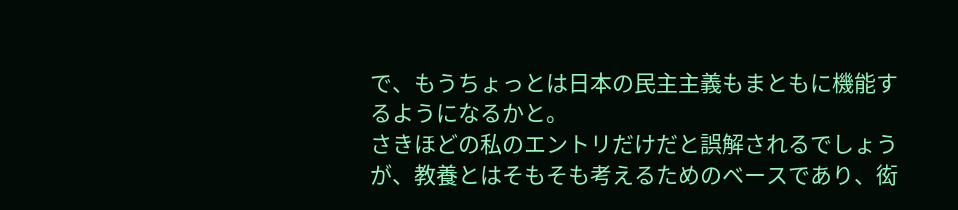で、もうちょっとは日本の民主主義もまともに機能するようになるかと。
さきほどの私のエントリだけだと誤解されるでしょうが、教養とはそもそも考えるためのベースであり、衒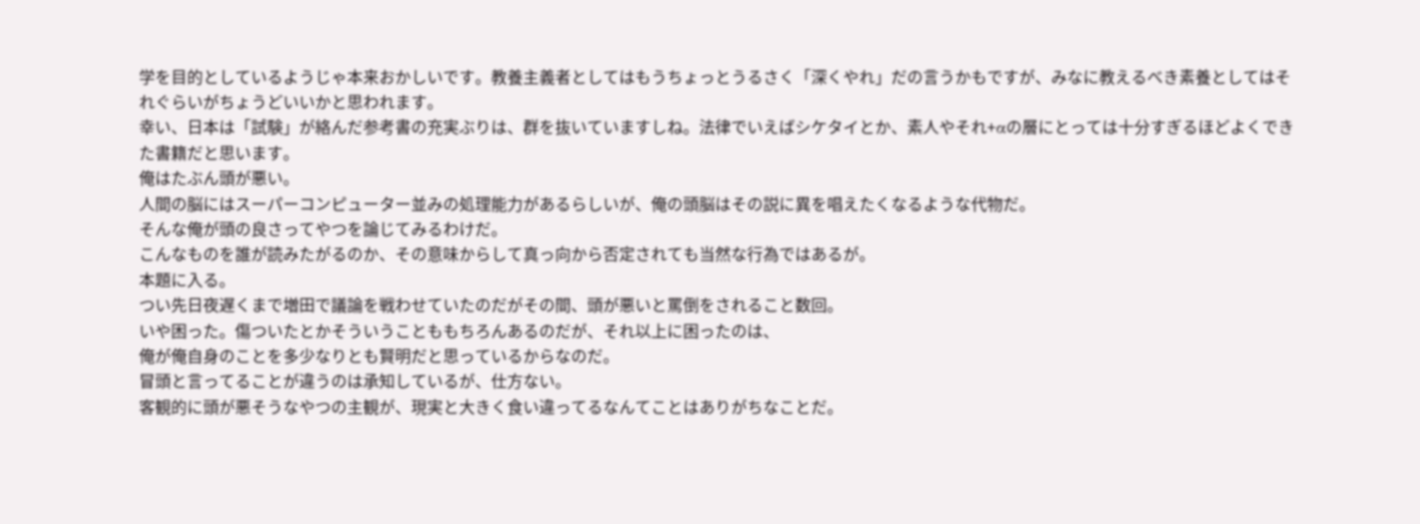学を目的としているようじゃ本来おかしいです。教養主義者としてはもうちょっとうるさく「深くやれ」だの言うかもですが、みなに教えるべき素養としてはそれぐらいがちょうどいいかと思われます。
幸い、日本は「試験」が絡んだ参考書の充実ぶりは、群を抜いていますしね。法律でいえばシケタイとか、素人やそれ+αの層にとっては十分すぎるほどよくできた書籍だと思います。
俺はたぶん頭が悪い。
人間の脳にはスーパーコンピューター並みの処理能力があるらしいが、俺の頭脳はその説に異を唱えたくなるような代物だ。
そんな俺が頭の良さってやつを論じてみるわけだ。
こんなものを誰が読みたがるのか、その意味からして真っ向から否定されても当然な行為ではあるが。
本題に入る。
つい先日夜遅くまで増田で議論を戦わせていたのだがその間、頭が悪いと罵倒をされること数回。
いや困った。傷ついたとかそういうことももちろんあるのだが、それ以上に困ったのは、
俺が俺自身のことを多少なりとも賢明だと思っているからなのだ。
冒頭と言ってることが違うのは承知しているが、仕方ない。
客観的に頭が悪そうなやつの主観が、現実と大きく食い違ってるなんてことはありがちなことだ。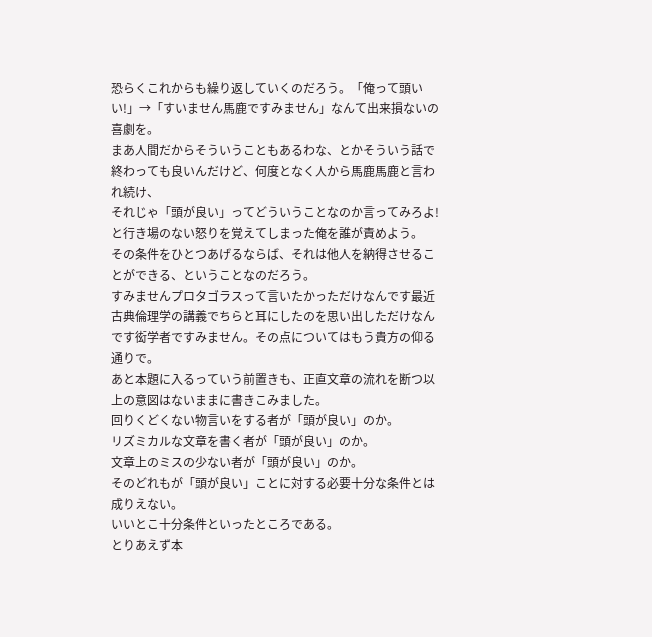恐らくこれからも繰り返していくのだろう。「俺って頭いい!」→「すいません馬鹿ですみません」なんて出来損ないの喜劇を。
まあ人間だからそういうこともあるわな、とかそういう話で終わっても良いんだけど、何度となく人から馬鹿馬鹿と言われ続け、
それじゃ「頭が良い」ってどういうことなのか言ってみろよ! と行き場のない怒りを覚えてしまった俺を誰が責めよう。
その条件をひとつあげるならば、それは他人を納得させることができる、ということなのだろう。
すみませんプロタゴラスって言いたかっただけなんです最近古典倫理学の講義でちらと耳にしたのを思い出しただけなんです衒学者ですみません。その点についてはもう貴方の仰る通りで。
あと本題に入るっていう前置きも、正直文章の流れを断つ以上の意図はないままに書きこみました。
回りくどくない物言いをする者が「頭が良い」のか。
リズミカルな文章を書く者が「頭が良い」のか。
文章上のミスの少ない者が「頭が良い」のか。
そのどれもが「頭が良い」ことに対する必要十分な条件とは成りえない。
いいとこ十分条件といったところである。
とりあえず本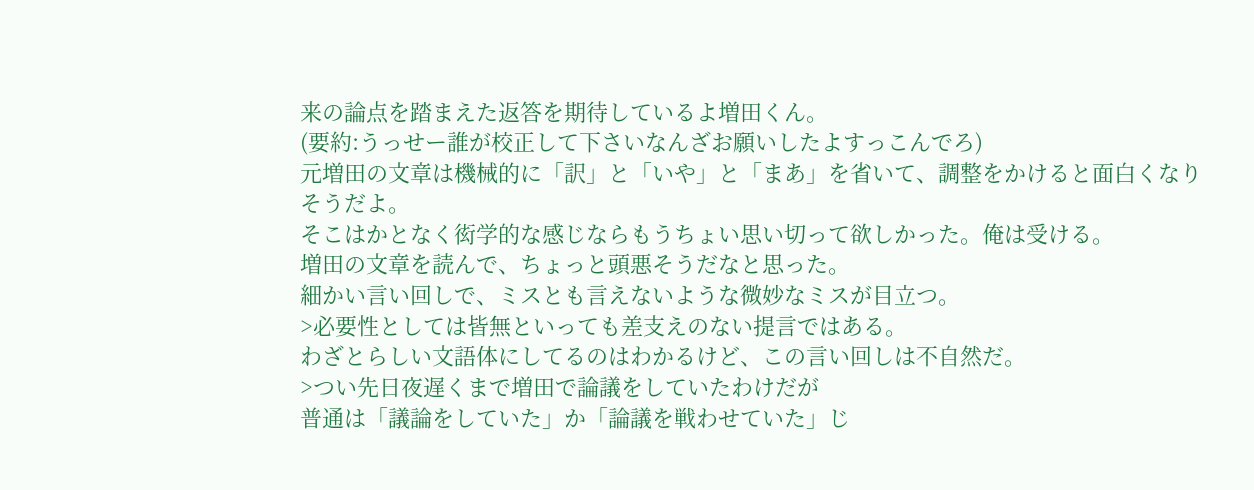来の論点を踏まえた返答を期待しているよ増田くん。
(要約:うっせー誰が校正して下さいなんざお願いしたよすっこんでろ)
元増田の文章は機械的に「訳」と「いや」と「まあ」を省いて、調整をかけると面白くなりそうだよ。
そこはかとなく衒学的な感じならもうちょい思い切って欲しかった。俺は受ける。
増田の文章を読んで、ちょっと頭悪そうだなと思った。
細かい言い回しで、ミスとも言えないような微妙なミスが目立つ。
>必要性としては皆無といっても差支えのない提言ではある。
わざとらしい文語体にしてるのはわかるけど、この言い回しは不自然だ。
>つい先日夜遅くまで増田で論議をしていたわけだが
普通は「議論をしていた」か「論議を戦わせていた」じ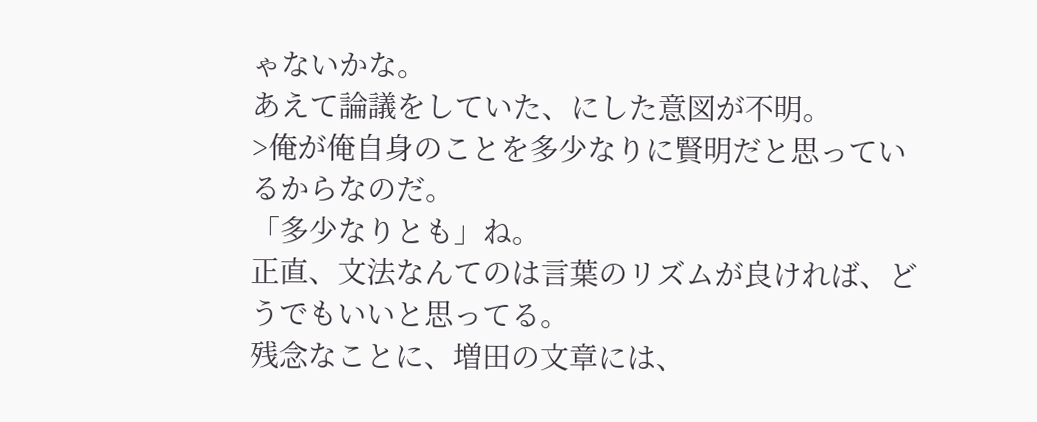ゃないかな。
あえて論議をしていた、にした意図が不明。
>俺が俺自身のことを多少なりに賢明だと思っているからなのだ。
「多少なりとも」ね。
正直、文法なんてのは言葉のリズムが良ければ、どうでもいいと思ってる。
残念なことに、増田の文章には、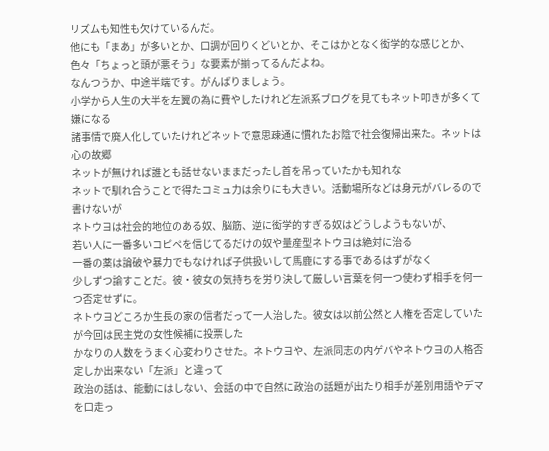リズムも知性も欠けているんだ。
他にも「まあ」が多いとか、口調が回りくどいとか、そこはかとなく衒学的な感じとか、
色々「ちょっと頭が悪そう」な要素が揃ってるんだよね。
なんつうか、中途半端です。がんばりましょう。
小学から人生の大半を左翼の為に費やしたけれど左派系ブログを見てもネット叩きが多くて嫌になる
諸事情で廃人化していたけれどネットで意思疎通に慣れたお陰で社会復帰出来た。ネットは心の故郷
ネットが無ければ誰とも話せないままだったし首を吊っていたかも知れな
ネットで馴れ合うことで得たコミュ力は余りにも大きい。活動場所などは身元がバレるので書けないが
ネトウヨは社会的地位のある奴、脳筋、逆に衒学的すぎる奴はどうしようもないが、
若い人に一番多いコピペを信じてるだけの奴や量産型ネトウヨは絶対に治る
一番の薬は論破や暴力でもなければ子供扱いして馬鹿にする事であるはずがなく
少しずつ諭すことだ。彼・彼女の気持ちを労り決して厳しい言葉を何一つ使わず相手を何一つ否定せずに。
ネトウヨどころか生長の家の信者だって一人治した。彼女は以前公然と人権を否定していたが今回は民主党の女性候補に投票した
かなりの人数をうまく心変わりさせた。ネトウヨや、左派同志の内ゲバやネトウヨの人格否定しか出来ない「左派」と違って
政治の話は、能動にはしない、会話の中で自然に政治の話題が出たり相手が差別用語やデマを口走っ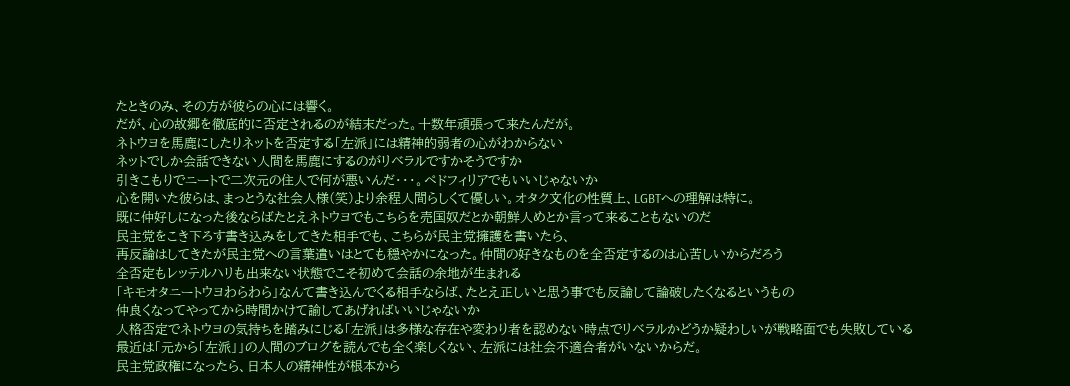たときのみ、その方が彼らの心には響く。
だが、心の故郷を徹底的に否定されるのが結末だった。十数年頑張って来たんだが。
ネトウヨを馬鹿にしたりネットを否定する「左派」には精神的弱者の心がわからない
ネットでしか会話できない人間を馬鹿にするのがリベラルですかそうですか
引きこもりでニートで二次元の住人で何が悪いんだ・・・。ペドフィリアでもいいじゃないか
心を開いた彼らは、まっとうな社会人様(笑)より余程人間らしくて優しい。オタク文化の性質上、LGBTへの理解は特に。
既に仲好しになった後ならばたとえネトウヨでもこちらを売国奴だとか朝鮮人めとか言って来ることもないのだ
民主党をこき下ろす書き込みをしてきた相手でも、こちらが民主党擁護を書いたら、
再反論はしてきたが民主党への言葉遣いはとても穏やかになった。仲間の好きなものを全否定するのは心苦しいからだろう
全否定もレッテルハリも出来ない状態でこそ初めて会話の余地が生まれる
「キモオタニートウヨわらわら」なんて書き込んでくる相手ならば、たとえ正しいと思う事でも反論して論破したくなるというもの
仲良くなってやってから時間かけて諭してあげればいいじゃないか
人格否定でネトウヨの気持ちを踏みにじる「左派」は多様な存在や変わり者を認めない時点でリベラルかどうか疑わしいが戦略面でも失敗している
最近は「元から「左派」」の人間のブログを読んでも全く楽しくない、左派には社会不適合者がいないからだ。
民主党政権になったら、日本人の精神性が根本から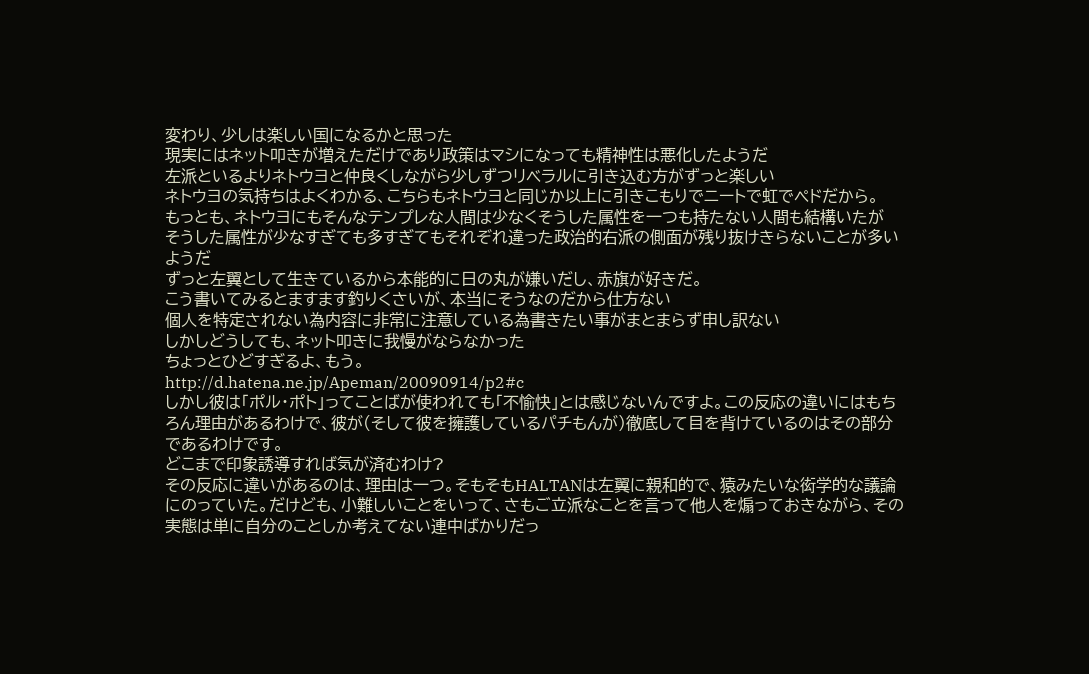変わり、少しは楽しい国になるかと思った
現実にはネット叩きが増えただけであり政策はマシになっても精神性は悪化したようだ
左派といるよりネトウヨと仲良くしながら少しずつリベラルに引き込む方がずっと楽しい
ネトウヨの気持ちはよくわかる、こちらもネトウヨと同じか以上に引きこもりでニートで虹でペドだから。
もっとも、ネトウヨにもそんなテンプレな人間は少なくそうした属性を一つも持たない人間も結構いたが
そうした属性が少なすぎても多すぎてもそれぞれ違った政治的右派の側面が残り抜けきらないことが多いようだ
ずっと左翼として生きているから本能的に日の丸が嫌いだし、赤旗が好きだ。
こう書いてみるとますます釣りくさいが、本当にそうなのだから仕方ない
個人を特定されない為内容に非常に注意している為書きたい事がまとまらず申し訳ない
しかしどうしても、ネット叩きに我慢がならなかった
ちょっとひどすぎるよ、もう。
http://d.hatena.ne.jp/Apeman/20090914/p2#c
しかし彼は「ポル・ポト」ってことばが使われても「不愉快」とは感じないんですよ。この反応の違いにはもちろん理由があるわけで、彼が(そして彼を擁護しているパチもんが)徹底して目を背けているのはその部分であるわけです。
どこまで印象誘導すれば気が済むわけ?
その反応に違いがあるのは、理由は一つ。そもそもHALTANは左翼に親和的で、猿みたいな衒学的な議論にのっていた。だけども、小難しいことをいって、さもご立派なことを言って他人を煽っておきながら、その実態は単に自分のことしか考えてない連中ばかりだっ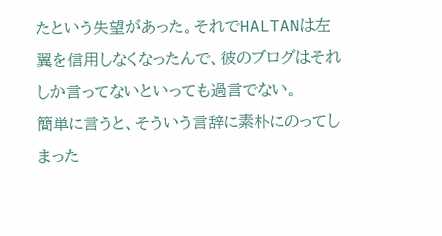たという失望があった。それでHALTANは左翼を信用しなくなったんで、彼のブログはそれしか言ってないといっても過言でない。
簡単に言うと、そういう言辞に素朴にのってしまった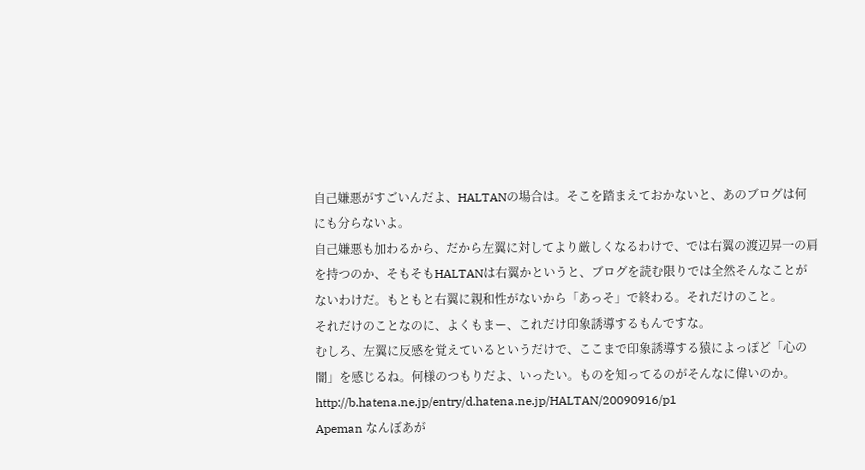自己嫌悪がすごいんだよ、HALTANの場合は。そこを踏まえておかないと、あのブログは何にも分らないよ。
自己嫌悪も加わるから、だから左翼に対してより厳しくなるわけで、では右翼の渡辺昇一の肩を持つのか、そもそもHALTANは右翼かというと、ブログを読む限りでは全然そんなことがないわけだ。もともと右翼に親和性がないから「あっそ」で終わる。それだけのこと。
それだけのことなのに、よくもまー、これだけ印象誘導するもんですな。
むしろ、左翼に反感を覚えているというだけで、ここまで印象誘導する猿によっぽど「心の闇」を感じるね。何様のつもりだよ、いったい。ものを知ってるのがそんなに偉いのか。
http://b.hatena.ne.jp/entry/d.hatena.ne.jp/HALTAN/20090916/p1
Apeman なんぼあが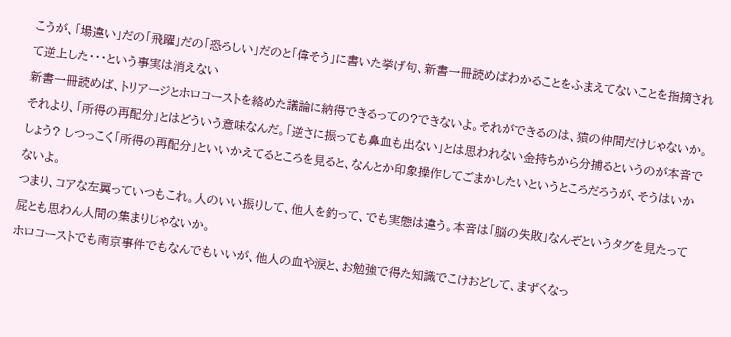こうが、「場違い」だの「飛躍」だの「恐ろしい」だのと「偉そう」に書いた挙げ句、新書一冊読めばわかることをふまえてないことを指摘されて逆上した・・・という事実は消えない
新書一冊読めば、トリアージとホロコーストを絡めた議論に納得できるっての?できないよ。それができるのは、猿の仲間だけじゃないか。
それより、「所得の再配分」とはどういう意味なんだ。「逆さに振っても鼻血も出ない」とは思われない金持ちから分捕るというのが本音でしょう? しつっこく「所得の再配分」といいかえてるところを見ると、なんとか印象操作してごまかしたいというところだろうが、そうはいかないよ。
つまり、コアな左翼っていつもこれ。人のいい振りして、他人を釣って、でも実態は違う。本音は「脳の失敗」なんぞというタグを見たって屁とも思わん人間の集まりじゃないか。
ホロコーストでも南京事件でもなんでもいいが、他人の血や涙と、お勉強で得た知識でこけおどして、まずくなっ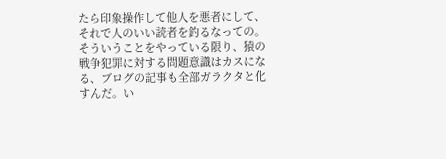たら印象操作して他人を悪者にして、それで人のいい読者を釣るなっての。そういうことをやっている限り、猿の戦争犯罪に対する問題意識はカスになる、ブログの記事も全部ガラクタと化すんだ。い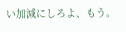い加減にしろよ、もう。